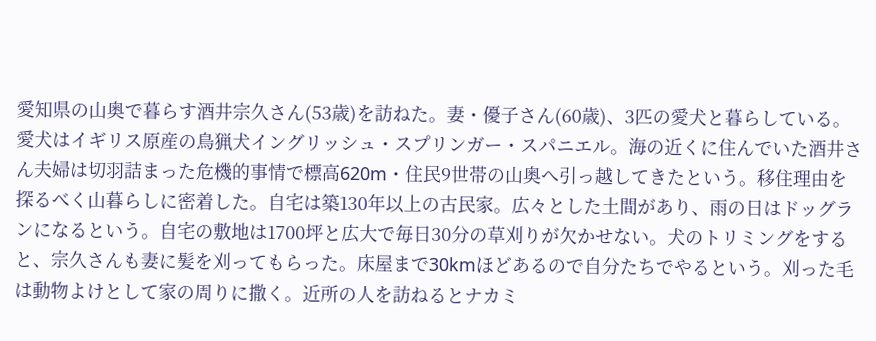愛知県の山奥で暮らす酒井宗久さん(53歳)を訪ねた。妻・優子さん(60歳)、3匹の愛犬と暮らしている。愛犬はイギリス原産の鳥猟犬イングリッシュ・スプリンガー・スパニエル。海の近くに住んでいた酒井さん夫婦は切羽詰まった危機的事情で標高620m・住民9世帯の山奥へ引っ越してきたという。移住理由を探るべく山暮らしに密着した。自宅は築130年以上の古民家。広々とした土間があり、雨の日はドッグランになるという。自宅の敷地は1700坪と広大で毎日30分の草刈りが欠かせない。犬のトリミングをすると、宗久さんも妻に髪を刈ってもらった。床屋まで30kmほどあるので自分たちでやるという。刈った毛は動物よけとして家の周りに撒く。近所の人を訪ねるとナカミ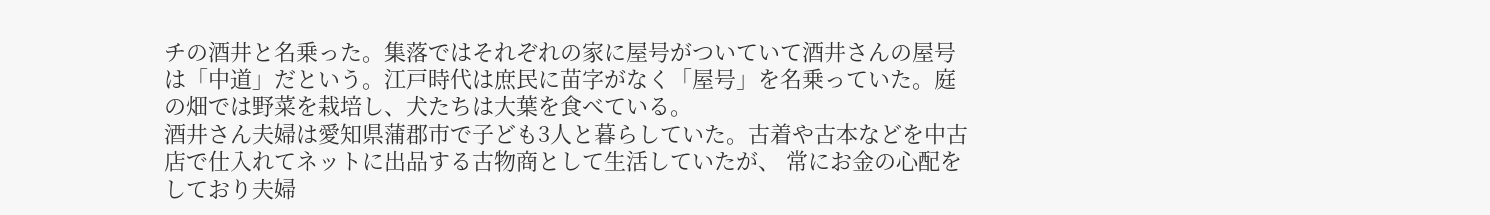チの酒井と名乗った。集落ではそれぞれの家に屋号がついていて酒井さんの屋号は「中道」だという。江戸時代は庶民に苗字がなく「屋号」を名乗っていた。庭の畑では野菜を栽培し、犬たちは大葉を食べている。
酒井さん夫婦は愛知県蒲郡市で子ども3人と暮らしていた。古着や古本などを中古店で仕入れてネットに出品する古物商として生活していたが、 常にお金の心配をしており夫婦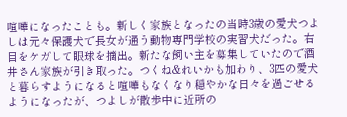喧嘩になったことも。新しく家族となったの当時3歳の愛犬つよしは元々保護犬で長女が通う動物専門学校の実習犬だった。右目をケガして眼球を摘出。新たな飼い主を募集していたので酒井さん家族が引き取った。つくね&れいかも加わり、3匹の愛犬と暮らすようになると喧嘩もなくなり穏やかな日々を過ごせるようになったが、つよしが散歩中に近所の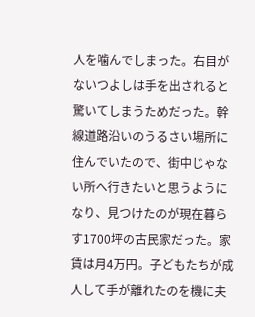人を噛んでしまった。右目がないつよしは手を出されると驚いてしまうためだった。幹線道路沿いのうるさい場所に住んでいたので、街中じゃない所へ行きたいと思うようになり、見つけたのが現在暮らす1700坪の古民家だった。家賃は月4万円。子どもたちが成人して手が離れたのを機に夫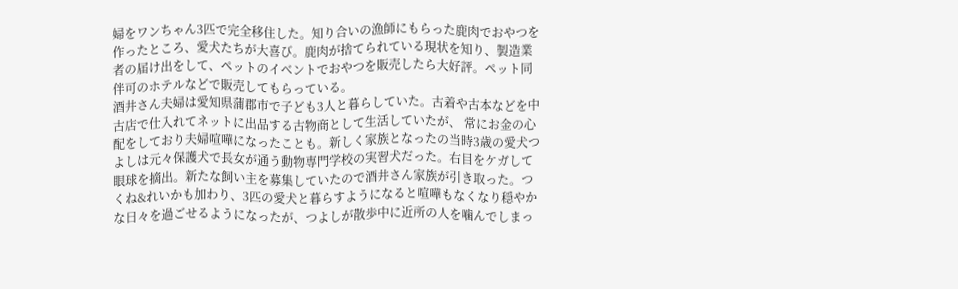婦をワンちゃん3匹で完全移住した。知り合いの漁師にもらった鹿肉でおやつを作ったところ、愛犬たちが大喜び。鹿肉が捨てられている現状を知り、製造業者の届け出をして、ペットのイベントでおやつを販売したら大好評。ペット同伴可のホテルなどで販売してもらっている。
酒井さん夫婦は愛知県蒲郡市で子ども3人と暮らしていた。古着や古本などを中古店で仕入れてネットに出品する古物商として生活していたが、 常にお金の心配をしており夫婦喧嘩になったことも。新しく家族となったの当時3歳の愛犬つよしは元々保護犬で長女が通う動物専門学校の実習犬だった。右目をケガして眼球を摘出。新たな飼い主を募集していたので酒井さん家族が引き取った。つくね&れいかも加わり、3匹の愛犬と暮らすようになると喧嘩もなくなり穏やかな日々を過ごせるようになったが、つよしが散歩中に近所の人を噛んでしまっ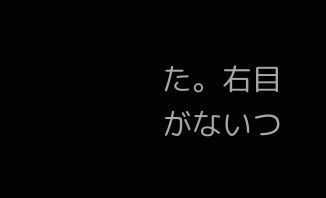た。右目がないつ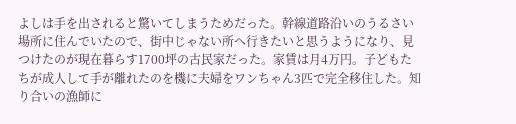よしは手を出されると驚いてしまうためだった。幹線道路沿いのうるさい場所に住んでいたので、街中じゃない所へ行きたいと思うようになり、見つけたのが現在暮らす1700坪の古民家だった。家賃は月4万円。子どもたちが成人して手が離れたのを機に夫婦をワンちゃん3匹で完全移住した。知り合いの漁師に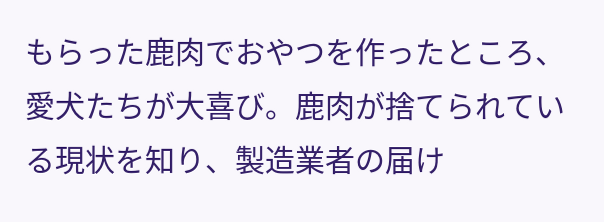もらった鹿肉でおやつを作ったところ、愛犬たちが大喜び。鹿肉が捨てられている現状を知り、製造業者の届け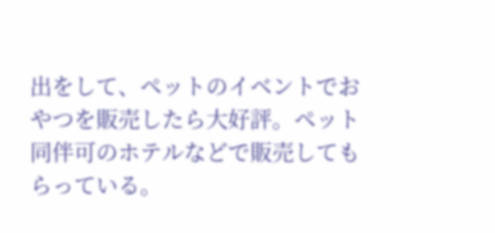出をして、ペットのイベントでおやつを販売したら大好評。ペット同伴可のホテルなどで販売してもらっている。